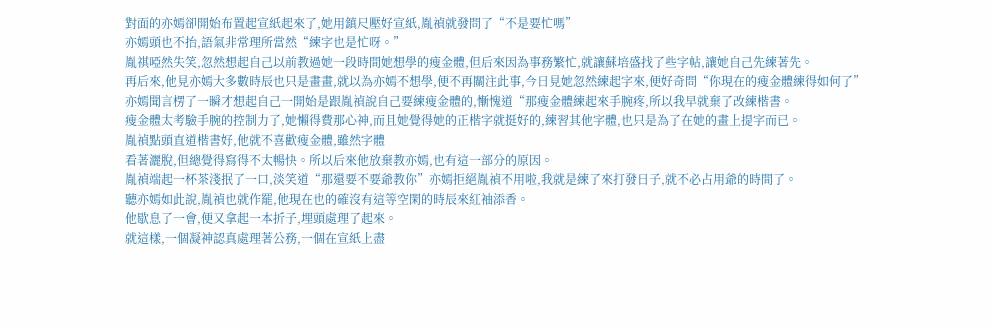對面的亦嫣卻開始布置起宣紙起來了,她用鎮尺壓好宣紙,胤禎就發問了“不是要忙嗎”
亦嫣頭也不抬,語氣非常理所當然“練字也是忙呀。”
胤祺啞然失笑,忽然想起自己以前教過她一段時間她想學的瘦金體,但后來因為事務繁忙,就讓蘇培盛找了些字帖,讓她自己先練著先。
再后來,他見亦嫣大多數時辰也只是畫畫,就以為亦嫣不想學,便不再關注此事,今日見她忽然練起字來,便好奇問“你現在的瘦金體練得如何了”
亦嫣聞言楞了一瞬才想起自己一開始是跟胤禎說自己要練瘦金體的,慚愧道“那瘦金體練起來手腕疼,所以我早就棄了改練楷書。
瘦金體太考驗手腕的控制力了,她懶得費那心神,而且她覺得她的正楷字就挺好的,練習其他字體,也只是為了在她的畫上提字而已。
胤禎點頭直道楷書好,他就不喜歡瘦金體,雖然字體
看著灑脫,但總覺得寫得不太暢快。所以后來他放棄教亦嫣,也有這一部分的原因。
胤禎端起一杯茶淺抿了一口,淡笑道“那還要不要爺教你”亦嫣拒絕胤禎不用啦,我就是練了來打發日子,就不必占用爺的時間了。
聽亦嫣如此說,胤禎也就作罷,他現在也的確沒有這等空閑的時辰來紅袖添香。
他歇息了一會,便又拿起一本折子,埋頭處理了起來。
就這樣,一個凝神認真處理著公務,一個在宣紙上盡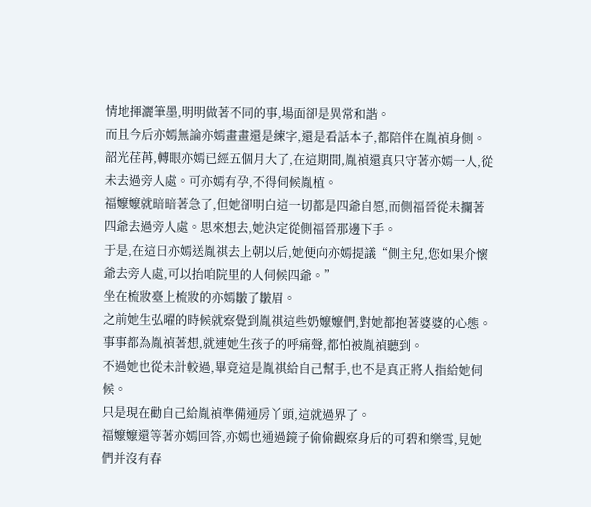情地揮灑筆墨,明明做著不同的事,場面卻是異常和諧。
而且今后亦嫣無論亦嫣畫畫還是練字,還是看話本子,都陪伴在胤禎身側。
韶光荏苒,轉眼亦嫣已經五個月大了,在這期間,胤禎還真只守著亦嫣一人,從未去過旁人處。可亦嫣有孕,不得伺候胤植。
福嬤嬤就暗暗著急了,但她卻明白這一切都是四爺自愿,而側福晉從未攔著四爺去過旁人處。思來想去,她決定從側福晉那邊下手。
于是,在這日亦嫣送胤祺去上朝以后,她便向亦嫣提議“側主兒,您如果介懷爺去旁人處,可以抬咱院里的人伺候四爺。”
坐在梳妝臺上梳妝的亦嫣皺了皺眉。
之前她生弘曜的時候就察覺到胤祺這些奶嬤嬤們,對她都抱著婆婆的心態。
事事都為胤禎著想,就連她生孩子的呼痛聲,都怕被胤禎聽到。
不過她也從未計較過,畢竟這是胤祺給自己幫手,也不是真正將人指給她伺候。
只是現在勸自己給胤禎準備通房丫頭,這就過界了。
福嬤嬤還等著亦嫣回答,亦嫣也通過鏡子偷偷觀察身后的可碧和樂雪,見她們并沒有春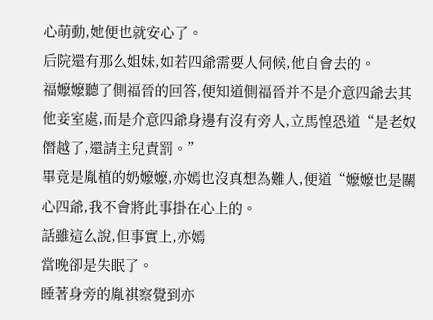心萌動,她便也就安心了。
后院還有那么姐妹,如若四爺需要人伺候,他自會去的。
福嬤嬤聽了側福晉的回答,便知道側福晉并不是介意四爺去其他妾室處,而是介意四爺身邊有沒有旁人,立馬惶恐道“是老奴僭越了,還請主兒責罰。”
畢竟是胤植的奶嬤嬤,亦嫣也沒真想為難人,便道“嬤嬤也是關心四爺,我不會將此事掛在心上的。
話雖這么說,但事實上,亦嫣
當晚卻是失眠了。
睡著身旁的胤祺察覺到亦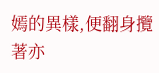嫣的異樣,便翻身攬著亦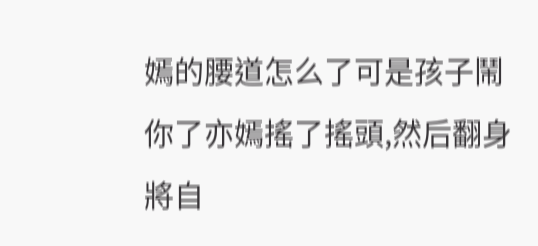嫣的腰道怎么了可是孩子鬧你了亦嫣搖了搖頭,然后翻身將自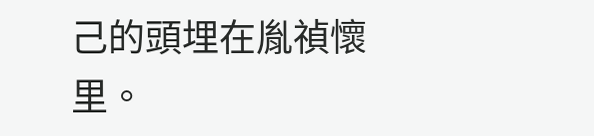己的頭埋在胤禎懷里。